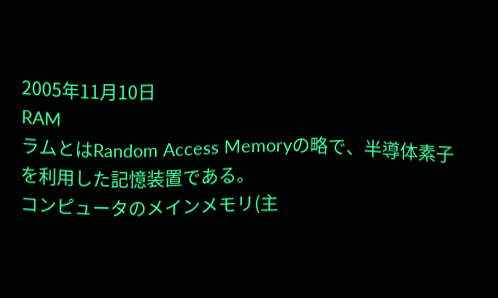2005年11月10日
RAM
ラムとはRandom Access Memoryの略で、半導体素子を利用した記憶装置である。
コンピュータのメインメモリ(主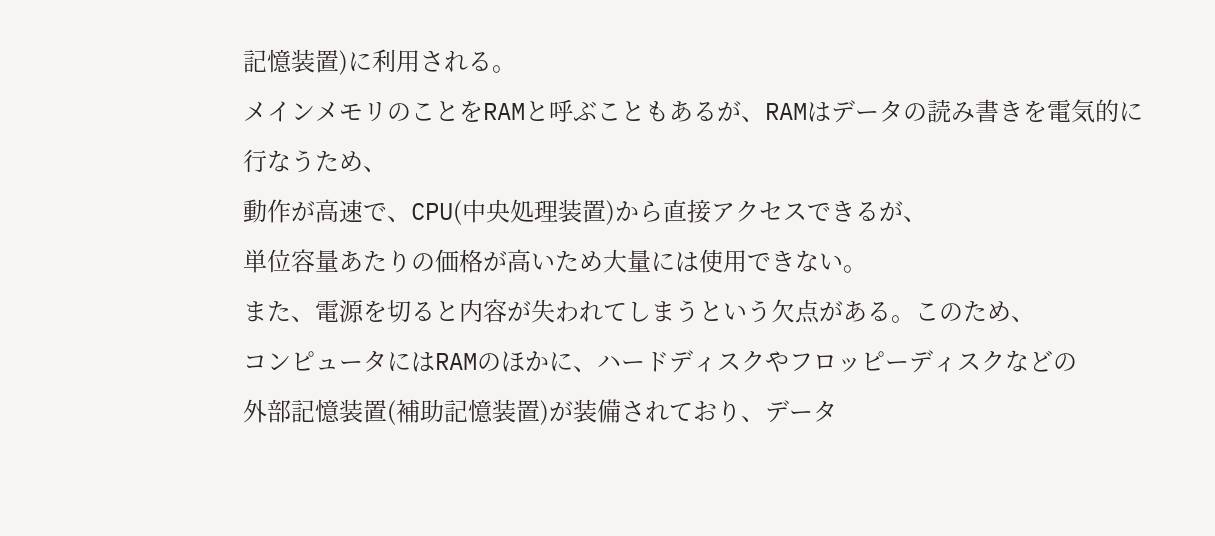記憶装置)に利用される。
メインメモリのことをRAMと呼ぶこともあるが、RAMはデータの読み書きを電気的に行なうため、
動作が高速で、CPU(中央処理装置)から直接アクセスできるが、
単位容量あたりの価格が高いため大量には使用できない。
また、電源を切ると内容が失われてしまうという欠点がある。このため、
コンピュータにはRAMのほかに、ハードディスクやフロッピーディスクなどの
外部記憶装置(補助記憶装置)が装備されており、データ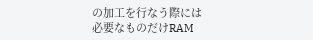の加工を行なう際には
必要なものだけRAM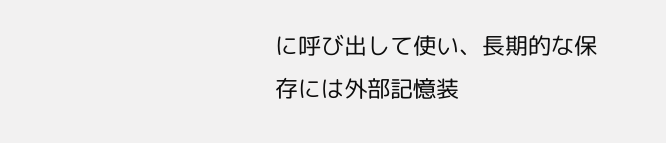に呼び出して使い、長期的な保存には外部記憶装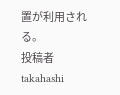置が利用される。
投稿者 takahashi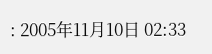: 2005年11月10日 02:33